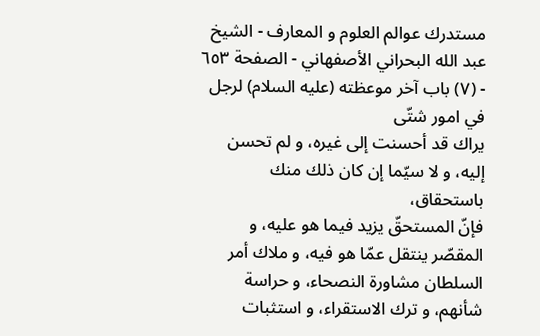مستدرك عوالم العلوم و المعارف - الشيخ عبد الله البحراني الأصفهاني - الصفحة ٦٥٣ - (٧) باب آخر موعظته (عليه السلام) لرجل في امور شتّى
يراك قد أحسنت إلى غيره، و لم تحسن إليه، و لا سيّما إن كان ذلك منك باستحقاق،
فإنّ المستحقّ يزيد فيما هو عليه، و المقصّر ينتقل عمّا هو فيه، و ملاك أمر السلطان مشاورة النصحاء، و حراسة شأنهم، و ترك الاستقراء، و استثبات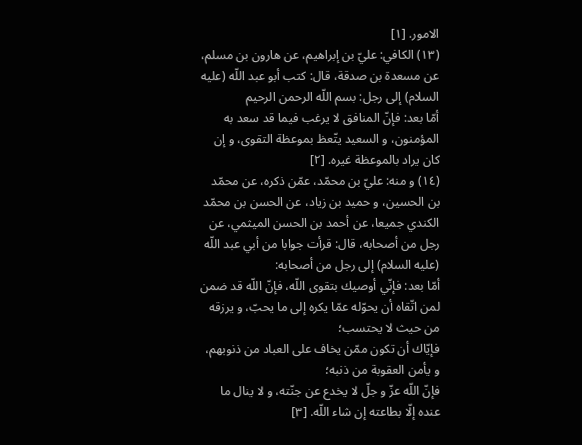الامور. [١]
(١٣) الكافي: عليّ بن إبراهيم، عن هارون بن مسلم، عن مسعدة بن صدقة، قال: كتب أبو عبد اللّه (عليه السلام) إلى رجل: بسم اللّه الرحمن الرحيم
أمّا بعد: فإنّ المنافق لا يرغب فيما قد سعد به المؤمنون، و السعيد يتّعظ بموعظة التقوى، و إن كان يراد بالموعظة غيره. [٢]
(١٤) و منه: عليّ بن محمّد، عمّن ذكره، عن محمّد بن الحسين، و حميد بن زياد، عن الحسن بن محمّد الكندي جميعا، عن أحمد بن الحسن الميثمي، عن رجل من أصحابه، قال: قرأت جوابا من أبي عبد اللّه (عليه السلام) إلى رجل من أصحابه:
أمّا بعد: فإنّي أوصيك بتقوى اللّه، فإنّ اللّه قد ضمن لمن اتّقاه أن يحوّله عمّا يكره إلى ما يحبّ، و يرزقه من حيث لا يحتسب؛
فإيّاك أن تكون ممّن يخاف على العباد من ذنوبهم، و يأمن العقوبة من ذنبه؛
فإنّ اللّه عزّ و جلّ لا يخدع عن جنّته، و لا ينال ما عنده إلّا بطاعته إن شاء اللّه. [٣]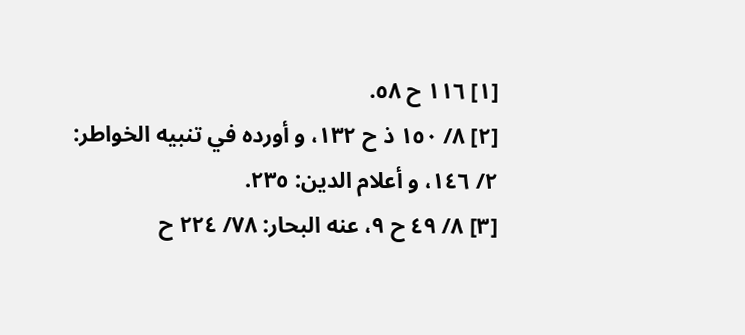[١] ١١٦ ح ٥٨.
[٢] ٨/ ١٥٠ ذ ح ١٣٢، و أورده في تنبيه الخواطر: ٢/ ١٤٦، و أعلام الدين: ٢٣٥.
[٣] ٨/ ٤٩ ح ٩، عنه البحار: ٧٨/ ٢٢٤ ح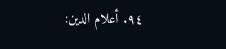٩٤. أعلام الدين: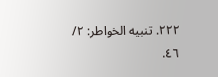٢٢٢. تنبيه الخواطر: ٢/ ٤٦.